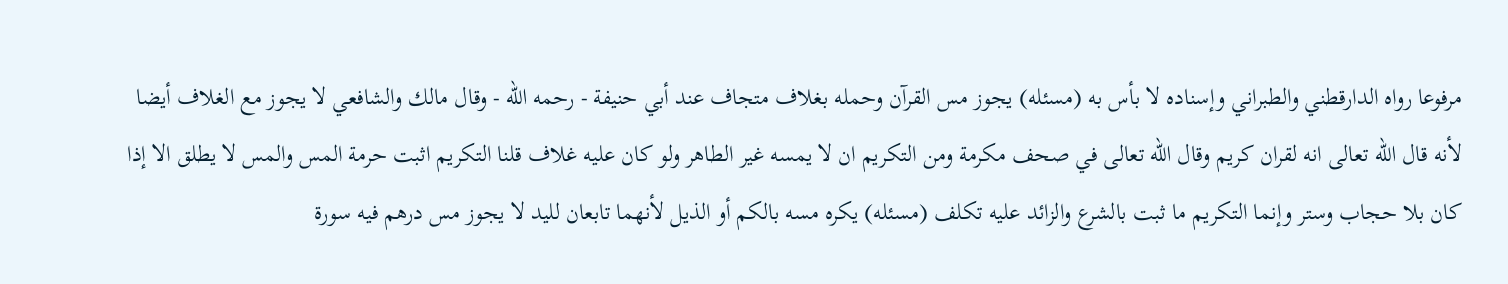مرفوعا رواه الدارقطني والطبراني وإسناده لا بأس به (مسئله) يجوز مس القرآن وحمله بغلاف متجاف عند أبي حنيفة - رحمه الله - وقال مالك والشافعي لا يجوز مع الغلاف أيضا لأنه قال الله تعالى انه لقران كريم وقال الله تعالى في صحف مكرمة ومن التكريم ان لا يمسه غير الطاهر ولو كان عليه غلاف قلنا التكريم اثبت حرمة المس والمس لا يطلق الا إذا كان بلا حجاب وستر وإنما التكريم ما ثبت بالشرع والزائد عليه تكلف (مسئله) يكره مسه بالكم أو الذيل لأنهما تابعان لليد لا يجوز مس درهم فيه سورة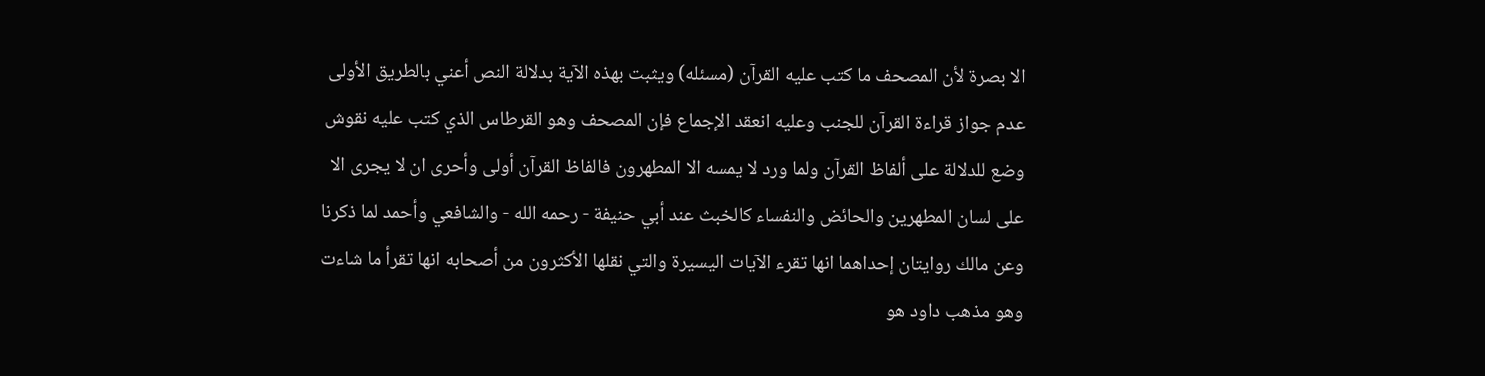الا بصرة لأن المصحف ما كتب عليه القرآن (مسئله) ويثبت بهذه الآية بدلالة النص أعني بالطريق الأولى عدم جواز قراءة القرآن للجنب وعليه انعقد الإجماع فإن المصحف وهو القرطاس الذي كتب عليه نقوش وضع للدلالة على ألفاظ القرآن ولما ورد لا يمسه الا المطهرون فالفاظ القرآن أولى وأحرى ان لا يجرى الا على لسان المطهرين والحائض والنفساء كالخبث عند أبي حنيفة - رحمه الله - والشافعي وأحمد لما ذكرنا وعن مالك روايتان إحداهما انها تقرء الآيات اليسيرة والتي نقلها الأكثرون من أصحابه انها تقرأ ما شاءت وهو مذهب داود هو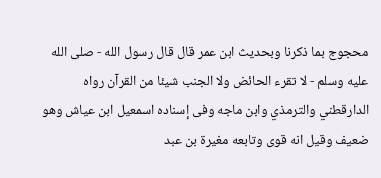محجوج بما ذكرنا وبحديث ابن عمر قال قال رسول الله - صلى الله عليه وسلم - لا تقرء الحائض ولا الجنب شيئا من القرآن رواه الدارقطني والترمذي وابن ماجه وفى إسناده اسمعيل ابن عياش وهو ضعيف وقيل انه قوى وتابعه مغيرة بن عبد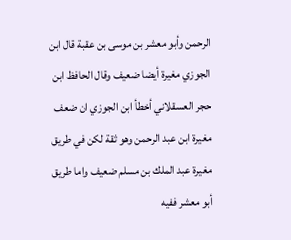الرحمن وأبو معشر بن موسى بن عقبة قال ابن الجوزي مغيرة أيضا ضعيف وقال الحافظ ابن حجر العسقلاني أخطأ ابن الجوزي ان ضعف مغيرة ابن عبد الرحمن وهو ثقة لكن في طريق مغيرة عبد الملك بن مسلم ضعيف واما طريق أبو معشر ففيه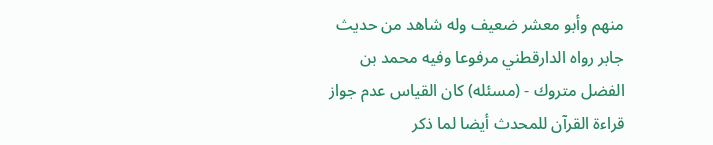منهم وأبو معشر ضعيف وله شاهد من حديث جابر رواه الدارقطني مرفوعا وفيه محمد بن الفضل متروك - (مسئله) كان القياس عدم جواز قراءة القرآن للمحدث أيضا لما ذكر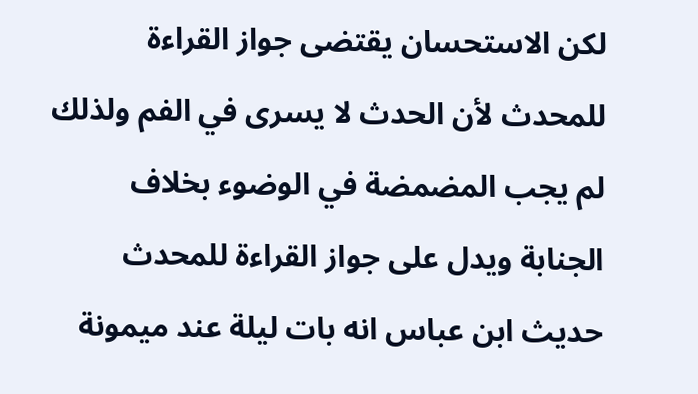لكن الاستحسان يقتضى جواز القراءة للمحدث لأن الحدث لا يسرى في الفم ولذلك لم يجب المضمضة في الوضوء بخلاف الجنابة ويدل على جواز القراءة للمحدث حديث ابن عباس انه بات ليلة عند ميمونة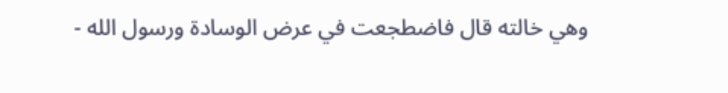وهي خالته قال فاضطجعت في عرض الوسادة ورسول الله -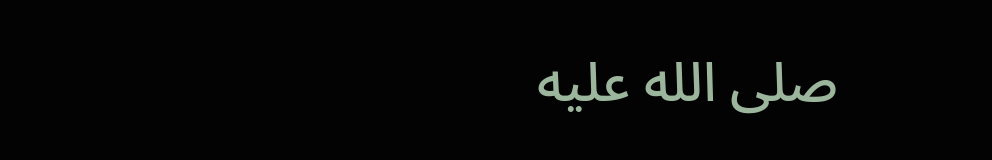صلى الله عليه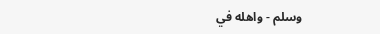وسلم - واهله في